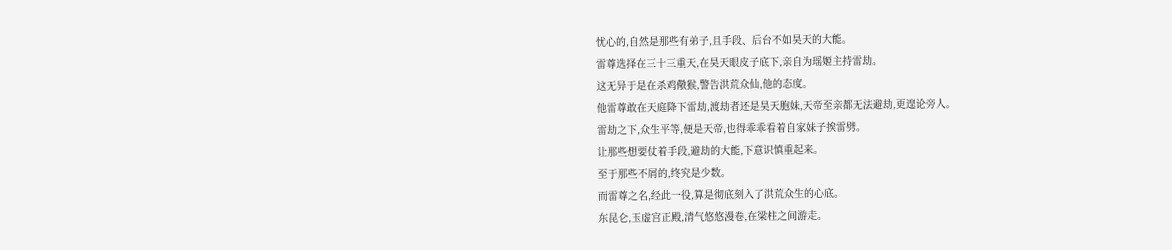忧心的,自然是那些有弟子,且手段、后台不如昊天的大能。
雷尊选择在三十三重天,在昊天眼皮子底下,亲自为瑶姬主持雷劫。
这无异于是在杀鸡儆猴,警告洪荒众仙,他的态度。
他雷尊敢在天庭降下雷劫,渡劫者还是昊天胞妹,天帝至亲都无法避劫,更遑论旁人。
雷劫之下,众生平等,便是天帝,也得乖乖看着自家妹子挨雷劈。
让那些想要仗着手段,避劫的大能,下意识慎重起来。
至于那些不屑的,终究是少数。
而雷尊之名,经此一役,算是彻底刻入了洪荒众生的心底。
东昆仑,玉虚宫正殿,清气悠悠漫卷,在梁柱之间游走。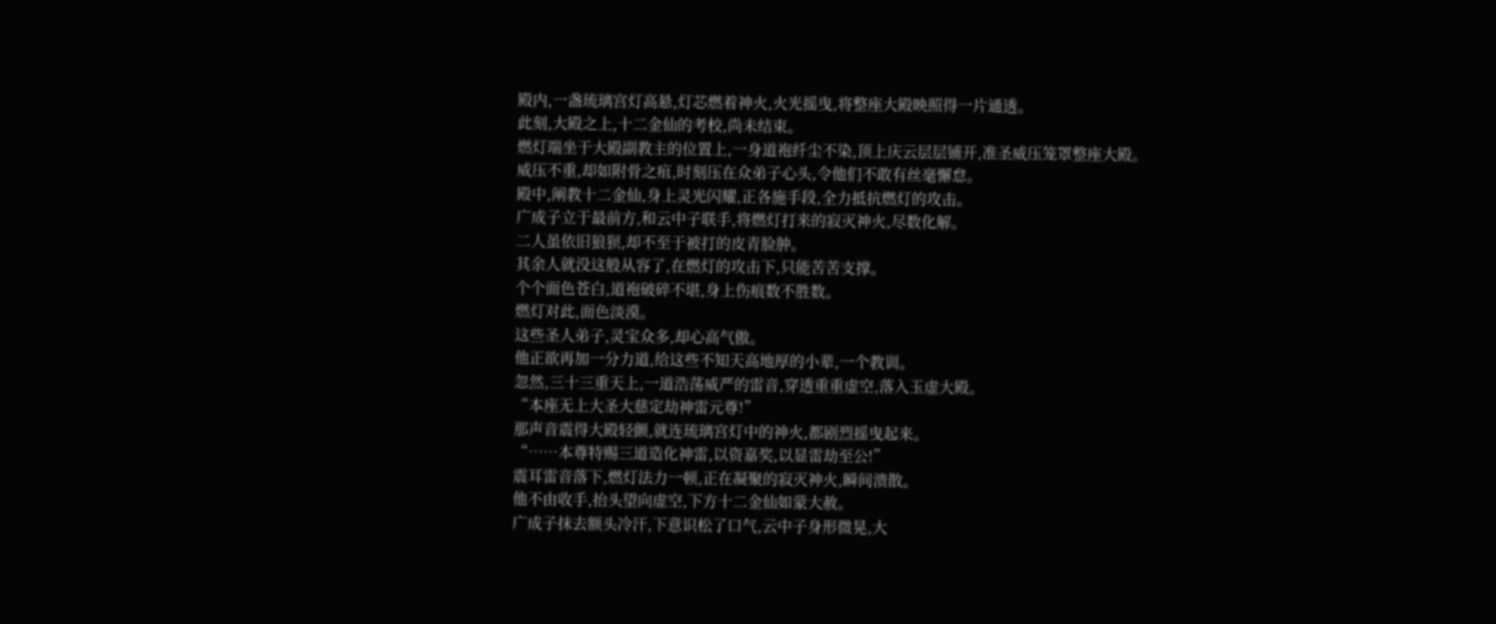殿内,一盏琉璃宫灯高悬,灯芯燃着神火,火光摇曳,将整座大殿映照得一片通透。
此刻,大殿之上,十二金仙的考校,尚未结束。
燃灯端坐于大殿副教主的位置上,一身道袍纤尘不染,顶上庆云层层铺开,准圣威压笼罩整座大殿。
威压不重,却如附骨之疽,时刻压在众弟子心头,令他们不敢有丝毫懈怠。
殿中,阐教十二金仙,身上灵光闪耀,正各施手段,全力抵抗燃灯的攻击。
广成子立于最前方,和云中子联手,将燃灯打来的寂灭神火,尽数化解。
二人虽依旧狼狈,却不至于被打的皮青脸肿。
其余人就没这般从容了,在燃灯的攻击下,只能苦苦支撑。
个个面色苍白,道袍破碎不堪,身上伤痕数不胜数。
燃灯对此,面色淡漠。
这些圣人弟子,灵宝众多,却心高气傲。
他正欲再加一分力道,给这些不知天高地厚的小辈,一个教训。
忽然,三十三重天上,一道浩荡威严的雷音,穿透重重虚空,落入玉虚大殿。
“本座无上大圣大慈定劫神雷元尊!”
那声音震得大殿轻颤,就连琉璃宫灯中的神火,都剧烈摇曳起来。
“……本尊特赐三道造化神雷,以资嘉奖,以显雷劫至公!”
震耳雷音落下,燃灯法力一顿,正在凝聚的寂灭神火,瞬间溃散。
他不由收手,抬头望向虚空,下方十二金仙如蒙大赦。
广成子抹去额头冷汗,下意识松了口气,云中子身形微晃,大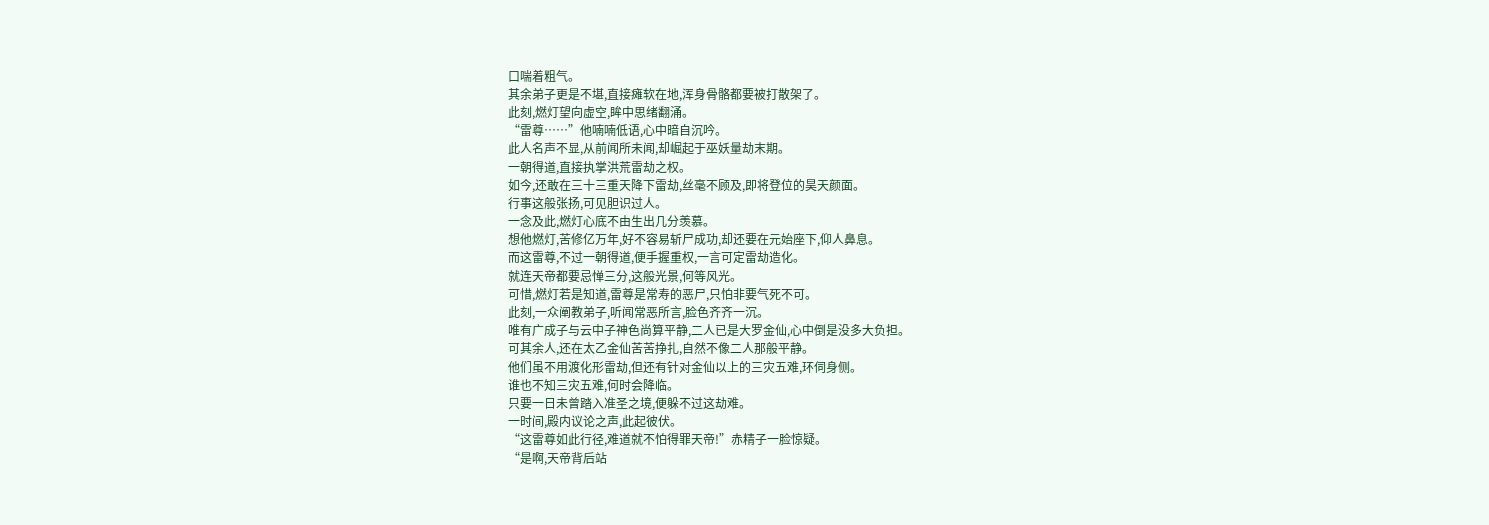口喘着粗气。
其余弟子更是不堪,直接瘫软在地,浑身骨骼都要被打散架了。
此刻,燃灯望向虚空,眸中思绪翻涌。
“雷尊……”他喃喃低语,心中暗自沉吟。
此人名声不显,从前闻所未闻,却崛起于巫妖量劫末期。
一朝得道,直接执掌洪荒雷劫之权。
如今,还敢在三十三重天降下雷劫,丝毫不顾及,即将登位的昊天颜面。
行事这般张扬,可见胆识过人。
一念及此,燃灯心底不由生出几分羡慕。
想他燃灯,苦修亿万年,好不容易斩尸成功,却还要在元始座下,仰人鼻息。
而这雷尊,不过一朝得道,便手握重权,一言可定雷劫造化。
就连天帝都要忌惮三分,这般光景,何等风光。
可惜,燃灯若是知道,雷尊是常寿的恶尸,只怕非要气死不可。
此刻,一众阐教弟子,听闻常恶所言,脸色齐齐一沉。
唯有广成子与云中子神色尚算平静,二人已是大罗金仙,心中倒是没多大负担。
可其余人,还在太乙金仙苦苦挣扎,自然不像二人那般平静。
他们虽不用渡化形雷劫,但还有针对金仙以上的三灾五难,环伺身侧。
谁也不知三灾五难,何时会降临。
只要一日未曾踏入准圣之境,便躲不过这劫难。
一时间,殿内议论之声,此起彼伏。
“这雷尊如此行径,难道就不怕得罪天帝!”赤精子一脸惊疑。
“是啊,天帝背后站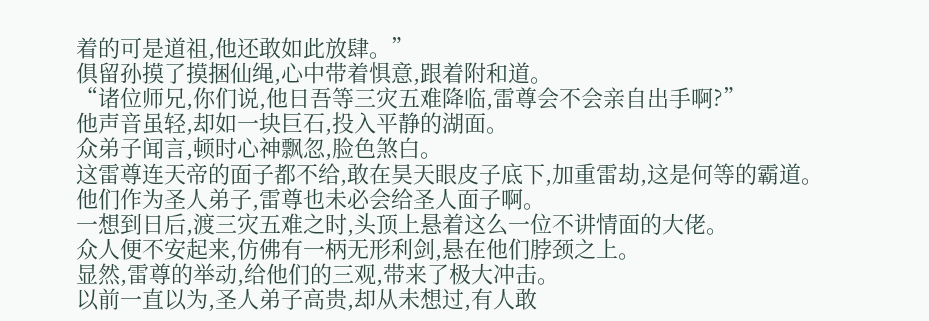着的可是道祖,他还敢如此放肆。”
俱留孙摸了摸捆仙绳,心中带着惧意,跟着附和道。
“诸位师兄,你们说,他日吾等三灾五难降临,雷尊会不会亲自出手啊?”
他声音虽轻,却如一块巨石,投入平静的湖面。
众弟子闻言,顿时心神飘忽,脸色煞白。
这雷尊连天帝的面子都不给,敢在昊天眼皮子底下,加重雷劫,这是何等的霸道。
他们作为圣人弟子,雷尊也未必会给圣人面子啊。
一想到日后,渡三灾五难之时,头顶上悬着这么一位不讲情面的大佬。
众人便不安起来,仿佛有一柄无形利剑,悬在他们脖颈之上。
显然,雷尊的举动,给他们的三观,带来了极大冲击。
以前一直以为,圣人弟子高贵,却从未想过,有人敢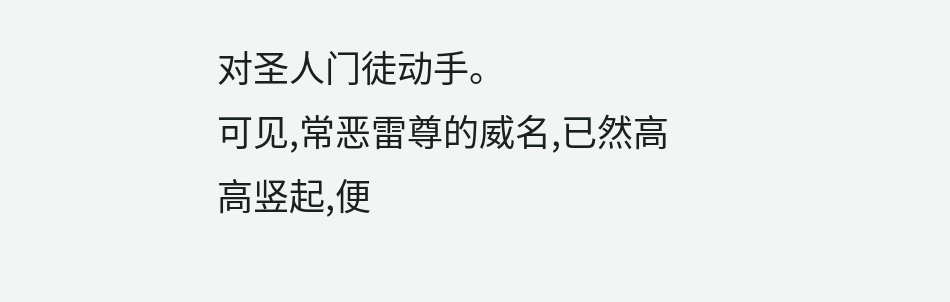对圣人门徒动手。
可见,常恶雷尊的威名,已然高高竖起,便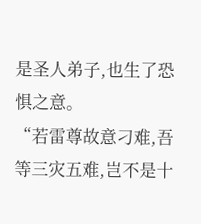是圣人弟子,也生了恐惧之意。
“若雷尊故意刁难,吾等三灾五难,岂不是十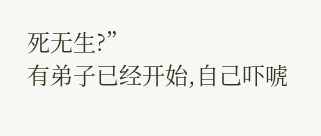死无生?”
有弟子已经开始,自己吓唬